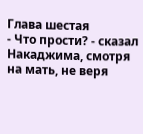Глава шестая
- Что прости? - сказал Накаджима, смотря на мать, не веря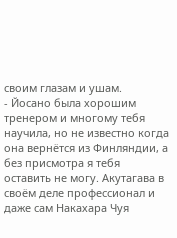своим глазам и ушам.
- Йосано была хорошим тренером и многому тебя научила, но не известно когда она вернётся из Финляндии, а без присмотра я тебя оставить не могу. Акутагава в своём деле профессионал и даже сам Накахара Чуя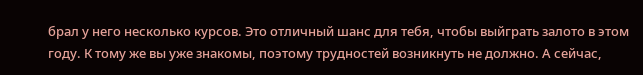брал у него несколько курсов. Это отличный шанс для тебя, чтобы выйграть залото в этом году. К тому же вы уже знакомы, поэтому трудностей возникнуть не должно. А сейчас,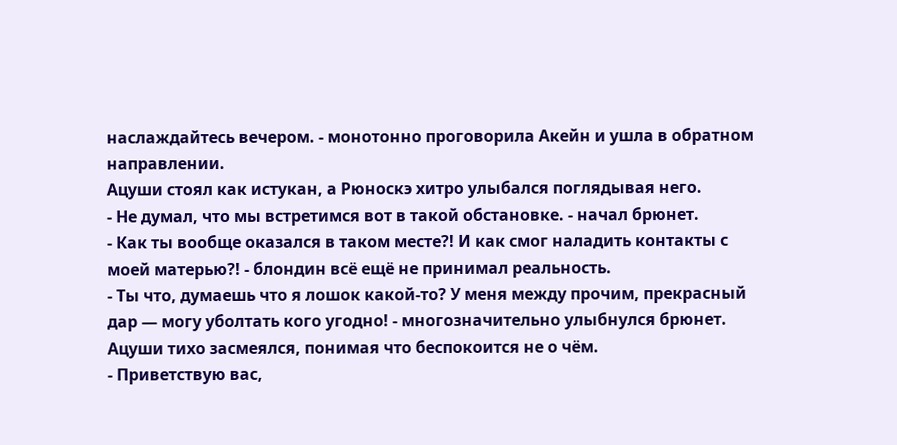наслаждайтесь вечером. - монотонно проговорила Акейн и ушла в обратном направлении.
Ацуши стоял как истукан, а Рюноскэ хитро улыбался поглядывая него.
- Не думал, что мы встретимся вот в такой обстановке. - начал брюнет.
- Как ты вообще оказался в таком месте?! И как смог наладить контакты с моей матерью?! - блондин всё ещё не принимал реальность.
- Ты что, думаешь что я лошок какой-то? У меня между прочим, прекрасный дар — могу уболтать кого угодно! - многозначительно улыбнулся брюнет.
Ацуши тихо засмеялся, понимая что беспокоится не о чём.
- Приветствую вас,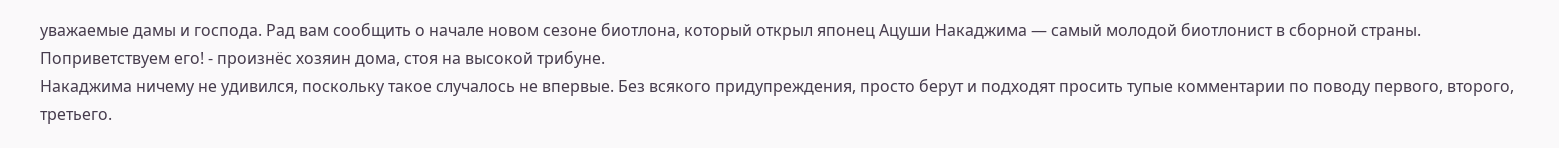уважаемые дамы и господа. Рад вам сообщить о начале новом сезоне биотлона, который открыл японец Ацуши Накаджима — самый молодой биотлонист в сборной страны. Поприветствуем его! - произнёс хозяин дома, стоя на высокой трибуне.
Накаджима ничему не удивился, поскольку такое случалось не впервые. Без всякого придупреждения, просто берут и подходят просить тупые комментарии по поводу первого, второго, третьего.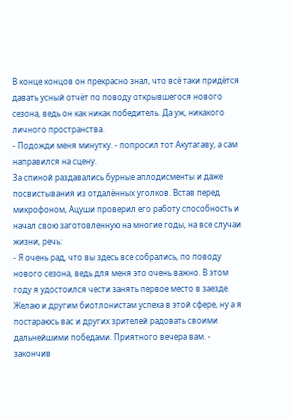В конце концов он прекрасно знал, что всё таки придётся давать усный отчёт по поводу открывшегося нового сезона, ведь он как никак победитель. Да уж, никакого личного пространства.
- Подожди меня минутку. - попросил тот Акутагаву, а сам направился на сцену.
За спиной раздавались бурные аплодисменты и даже посвистывания из отдалённых уголков. Встав перед микрофоном, Ацуши проверил его работу способность и начал свою заготовленную на многие годы, на все случаи жизни, речь:
- Я очень рад, что вы здесь все собрались, по поводу нового сезона, ведь для меня это очень важно. В этом году я удостоился чести занять первое место в заезде. Желаю и другим биотлонистам успеха в этой сфере, ну а я постараюсь вас и других зрителей радовать своими дальнейшими победами. Приятного вечера вам. - закончив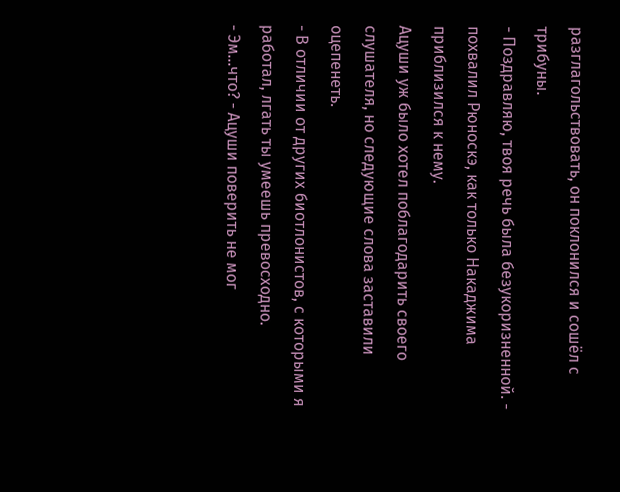разглагольствовать, он поклонился и сошёл с трибуны.
- Поздравляю, твоя речь была безукоризненной. - похвалил Рюноскэ, как только Накаджима приблизился к нему.
Ацуши уж было хотел поблагодарить своего слушателя, но следующие слова заставили оцепенеть.
- В отличии от других биотлонистов, с которыми я работал, лгать ты умеешь превосходно.
- Эм...что? - Ацуши поверить не мог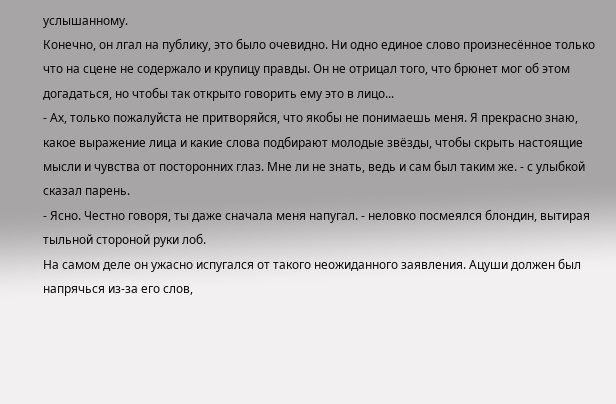услышанному.
Конечно, он лгал на публику, это было очевидно. Ни одно единое слово произнесённое только что на сцене не содержало и крупицу правды. Он не отрицал того, что брюнет мог об этом догадаться, но чтобы так открыто говорить ему это в лицо...
- Ах, только пожалуйста не притворяйся, что якобы не понимаешь меня. Я прекрасно знаю, какое выражение лица и какие слова подбирают молодые звёзды, чтобы скрыть настоящие мысли и чувства от посторонних глаз. Мне ли не знать, ведь и сам был таким же. - с улыбкой сказал парень.
- Ясно. Честно говоря, ты даже сначала меня напугал. - неловко посмеялся блондин, вытирая тыльной стороной руки лоб.
На самом деле он ужасно испугался от такого неожиданного заявления. Ацуши должен был напрячься из-за его слов,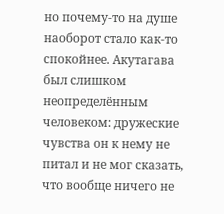но почему-то на душе наоборот стало как-то спокойнее. Акутагава был слишком неопределённым человеком: дружеские чувства он к нему не питал и не мог сказать, что вообще ничего не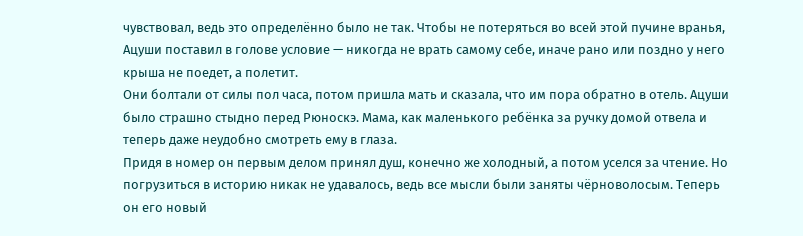чувствовал, ведь это определённо было не так. Чтобы не потеряться во всей этой пучине вранья, Ацуши поставил в голове условие — никогда не врать самому себе, иначе рано или поздно у него крыша не поедет, а полетит.
Они болтали от силы пол часа, потом пришла мать и сказала, что им пора обратно в отель. Ацуши было страшно стыдно перед Рюноскэ. Мама, как маленького ребёнка за ручку домой отвела и теперь даже неудобно смотреть ему в глаза.
Придя в номер он первым делом принял душ, конечно же холодный, а потом уселся за чтение. Но погрузиться в историю никак не удавалось, ведь все мысли были заняты чёрноволосым. Теперь он его новый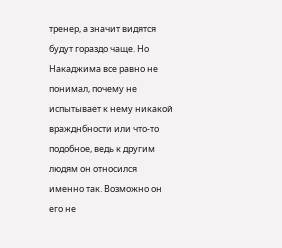тренер, а значит видятся будут гораздо чаще. Но Накаджима все равно не понимал, почему не испытывает к нему никакой вражднбности или что-то подобное, ведь к другим людям он относился именно так. Возможно он его не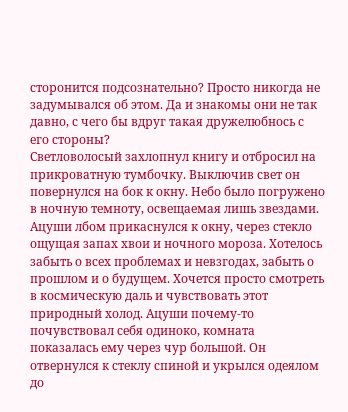сторонится подсознательно? Просто никогда не задумывался об этом. Да и знакомы они не так давно, с чего бы вдруг такая дружелюбнось с его стороны?
Светловолосый захлопнул книгу и отбросил на прикроватную тумбочку. Выключив свет он повернулся на бок к окну. Небо было погружено в ночную темноту, освещаемая лишь звездами. Ацуши лбом прикаснулся к окну, через стекло ощущая запах хвои и ночного мороза. Хотелось забыть о всех проблемах и невзгодах, забыть о прошлом и о будущем. Хочется просто смотреть в космическую даль и чувствовать этот природный холод. Ацуши почему-то почувствовал себя одиноко, комната показалась ему через чур большой. Он отвернулся к стеклу спиной и укрылся одеялом до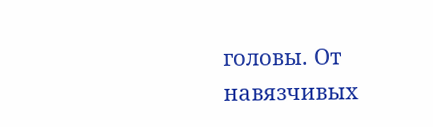головы. От навязчивых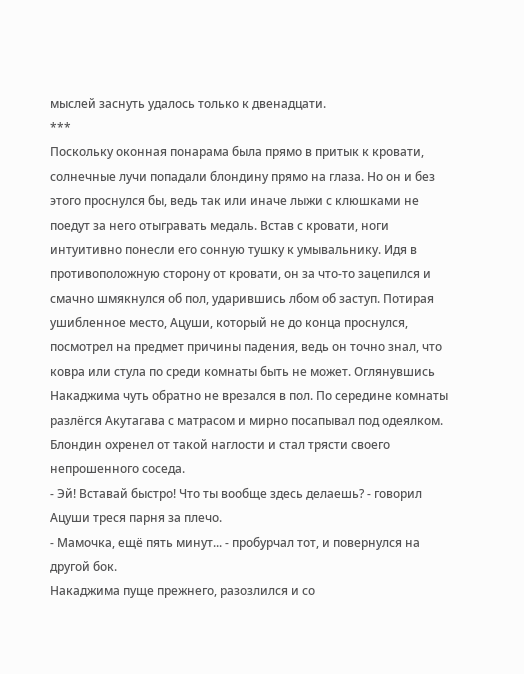мыслей заснуть удалось только к двенадцати.
***
Поскольку оконная понарама была прямо в притык к кровати, солнечные лучи попадали блондину прямо на глаза. Но он и без этого проснулся бы, ведь так или иначе лыжи с клюшками не поедут за него отыгравать медаль. Встав с кровати, ноги интуитивно понесли его сонную тушку к умывальнику. Идя в противоположную сторону от кровати, он за что-то зацепился и смачно шмякнулся об пол, ударившись лбом об заступ. Потирая ушибленное место, Ацуши, который не до конца проснулся, посмотрел на предмет причины падения, ведь он точно знал, что ковра или стула по среди комнаты быть не может. Оглянувшись Накаджима чуть обратно не врезался в пол. По середине комнаты разлёгся Акутагава с матрасом и мирно посапывал под одеялком. Блондин охренел от такой наглости и стал трясти своего непрошенного соседа.
- Эй! Вставай быстро! Что ты вообще здесь делаешь? - говорил Ацуши треся парня за плечо.
- Мамочка, ещё пять минут... - пробурчал тот, и повернулся на другой бок.
Накаджима пуще прежнего, разозлился и со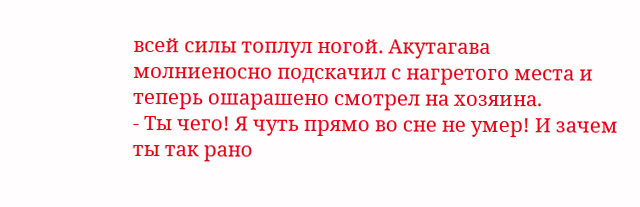всей силы топлул ногой. Акутагава молниеносно подскачил с нагретого места и теперь ошарашено смотрел на хозяина.
- Ты чего! Я чуть прямо во сне не умер! И зачем ты так рано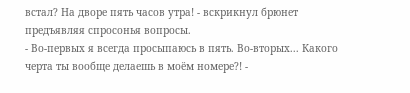встал? На дворе пять часов утра! - вскрикнул брюнет предъявляя спросонья вопросы.
- Во-первых я всегда просыпаюсь в пять. Во-вторых... Какого черта ты вообще делаешь в моём номере?! -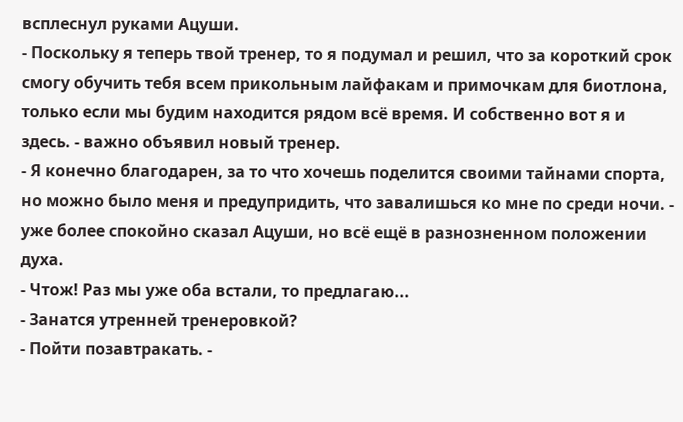всплеснул руками Ацуши.
- Поскольку я теперь твой тренер, то я подумал и решил, что за короткий срок смогу обучить тебя всем прикольным лайфакам и примочкам для биотлона, только если мы будим находится рядом всё время. И собственно вот я и здесь. - важно объявил новый тренер.
- Я конечно благодарен, за то что хочешь поделится своими тайнами спорта, но можно было меня и предупридить, что завалишься ко мне по среди ночи. - уже более спокойно сказал Ацуши, но всё ещё в разнозненном положении духа.
- Чтож! Раз мы уже оба встали, то предлагаю...
- Занатся утренней тренеровкой?
- Пойти позавтракать. -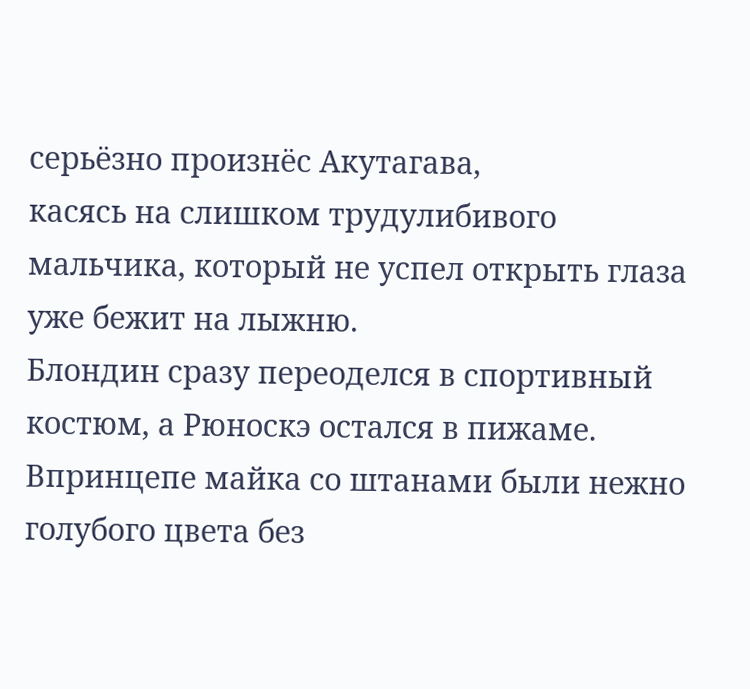серьёзно произнёс Акутагава,
касясь на слишком трудулибивого мальчика, который не успел открыть глаза уже бежит на лыжню.
Блондин сразу переоделся в спортивный костюм, а Рюноскэ остался в пижаме. Впринцепе майка со штанами были нежно голубого цвета без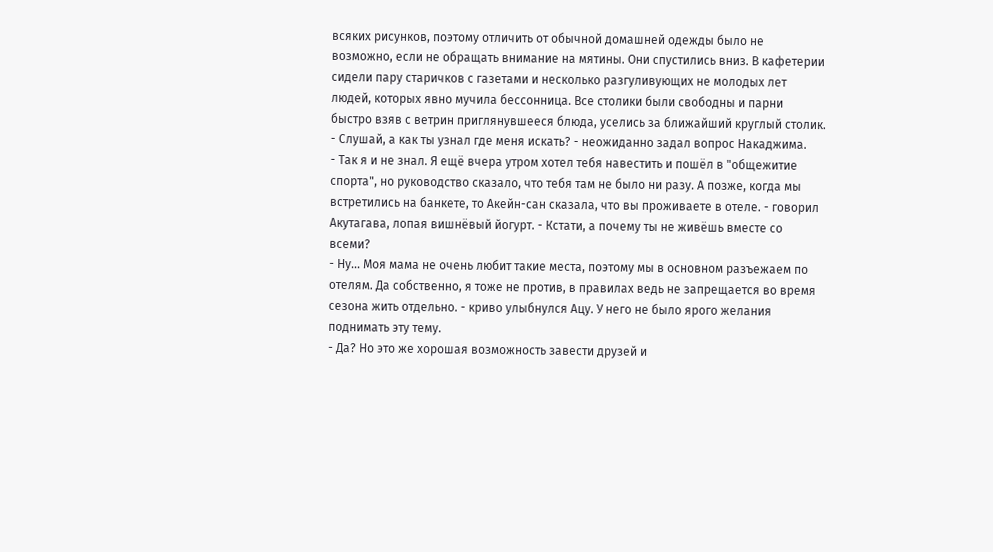всяких рисунков, поэтому отличить от обычной домашней одежды было не возможно, если не обращать внимание на мятины. Они спустились вниз. В кафетерии сидели пару старичков с газетами и несколько разгуливующих не молодых лет людей, которых явно мучила бессонница. Все столики были свободны и парни быстро взяв с ветрин приглянувшееся блюда, уселись за ближайший круглый столик.
- Слушай, а как ты узнал где меня искать? - неожиданно задал вопрос Накаджима.
- Так я и не знал. Я ещё вчера утром хотел тебя навестить и пошёл в "общежитие спорта", но руководство сказало, что тебя там не было ни разу. А позже, когда мы встретились на банкете, то Акейн-сан сказала, что вы проживаете в отеле. - говорил Акутагава, лопая вишнёвый йогурт. - Кстати, а почему ты не живёшь вместе со всеми?
- Ну... Моя мама не очень любит такие места, поэтому мы в основном разъежаем по отелям. Да собственно, я тоже не против, в правилах ведь не запрещается во время сезона жить отдельно. - криво улыбнулся Ацу. У него не было ярого желания поднимать эту тему.
- Да? Но это же хорошая возможность завести друзей и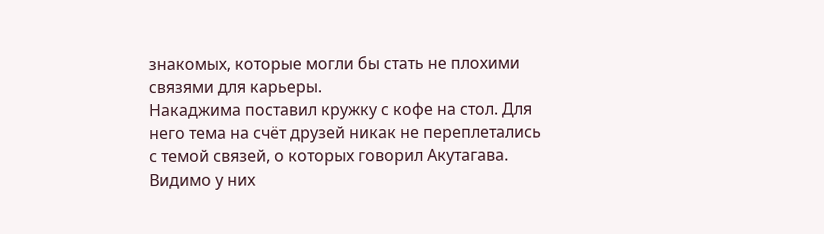знакомых, которые могли бы стать не плохими связями для карьеры.
Накаджима поставил кружку с кофе на стол. Для него тема на счёт друзей никак не переплетались с темой связей, о которых говорил Акутагава. Видимо у них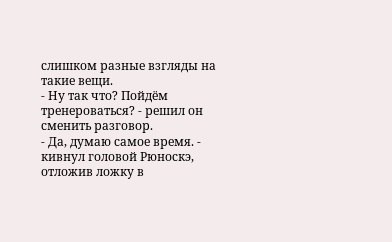слишком разные взгляды на такие вещи.
- Ну так что? Пойдём тренероваться? - решил он сменить разговор.
- Да, думаю самое время. - кивнул головой Рюноскэ, отложив ложку в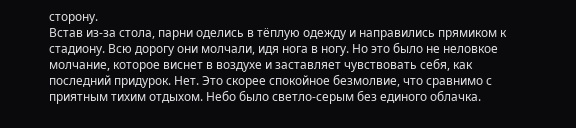сторону.
Встав из-за стола, парни оделись в тёплую одежду и направились прямиком к стадиону. Всю дорогу они молчали, идя нога в ногу. Но это было не неловкое молчание, которое виснет в воздухе и заставляет чувствовать себя, как последний придурок. Нет. Это скорее спокойное безмолвие, что сравнимо с приятным тихим отдыхом. Небо было светло-серым без единого облачка.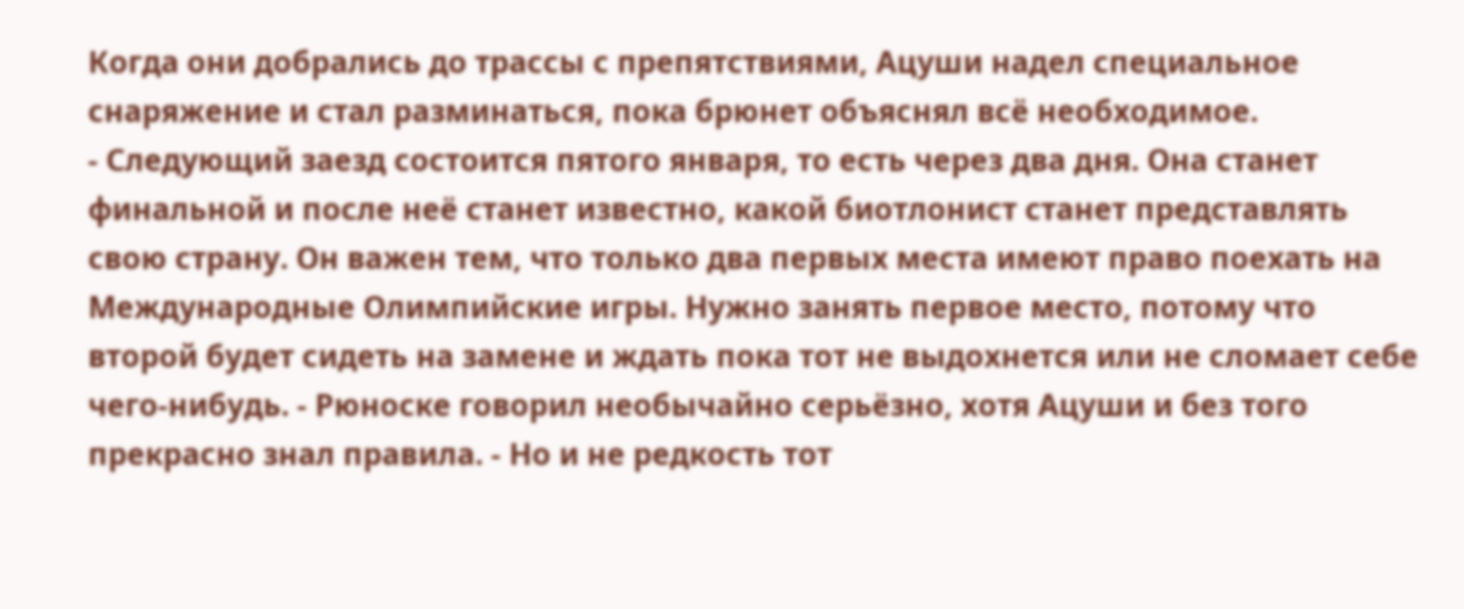Когда они добрались до трассы с препятствиями, Ацуши надел специальное снаряжение и стал разминаться, пока брюнет объяснял всё необходимое.
- Следующий заезд состоится пятого января, то есть через два дня. Она станет финальной и после неё станет известно, какой биотлонист станет представлять свою страну. Он важен тем, что только два первых места имеют право поехать на Международные Олимпийские игры. Нужно занять первое место, потому что второй будет сидеть на замене и ждать пока тот не выдохнется или не сломает себе чего-нибудь. - Рюноске говорил необычайно серьёзно, хотя Ацуши и без того прекрасно знал правила. - Но и не редкость тот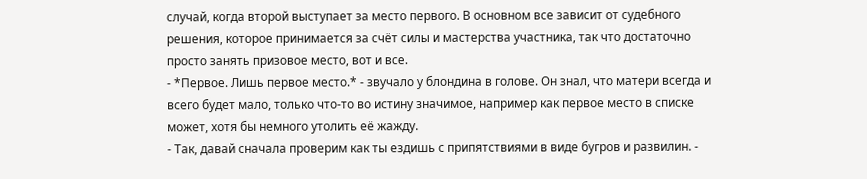случай, когда второй выступает за место первого. В основном все зависит от судебного решения, которое принимается за счёт силы и мастерства участника, так что достаточно просто занять призовое место, вот и все.
- *Первое. Лишь первое место.* - звучало у блондина в голове. Он знал, что матери всегда и всего будет мало, только что-то во истину значимое, например как первое место в списке может, хотя бы немного утолить её жажду.
- Так, давай сначала проверим как ты ездишь с припятствиями в виде бугров и развилин. -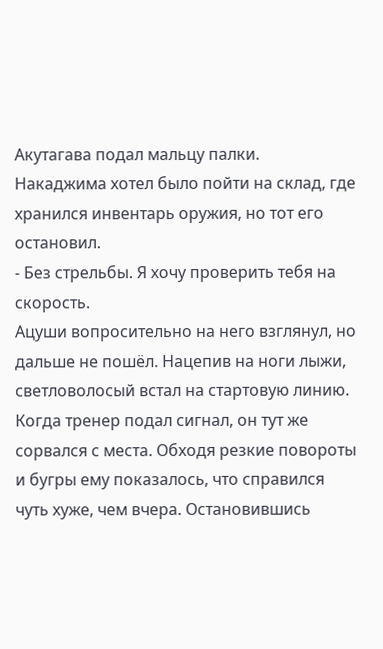Акутагава подал мальцу палки.
Накаджима хотел было пойти на склад, где хранился инвентарь оружия, но тот его остановил.
- Без стрельбы. Я хочу проверить тебя на скорость.
Ацуши вопросительно на него взглянул, но дальше не пошёл. Нацепив на ноги лыжи, светловолосый встал на стартовую линию. Когда тренер подал сигнал, он тут же сорвался с места. Обходя резкие повороты и бугры ему показалось, что справился чуть хуже, чем вчера. Остановившись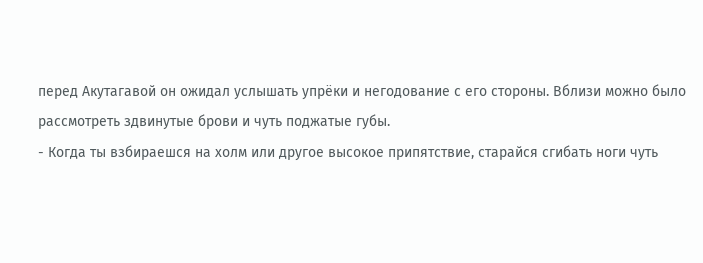перед Акутагавой он ожидал услышать упрёки и негодование с его стороны. Вблизи можно было рассмотреть здвинутые брови и чуть поджатые губы.
- Когда ты взбираешся на холм или другое высокое припятствие, старайся сгибать ноги чуть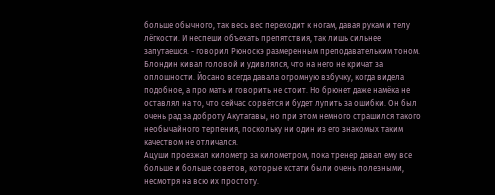больше обычного, так весь вес переходит к ногам, давая рукам и телу лёгкости. И неспеши объехать препятствия, так лишь сильнее запутаешся. - говорил Рюноскэ размеренным преподавательким тоном.
Блондин кивал головой и удивлялся, что на него не кричат за оплошности. Йосано всегда давала огромную взбучку, когда видела подобное, а про мать и говорить не стоит. Но брюнет даже намёка не оставлял на то, что сейчас сорвётся и будет лупить за ошибки. Он был очень рад за доброту Акутагавы, но при этом немного страшился такого необычайного терпения, поскольку ни один из его знакомых таким качеством не отличался.
Ацуши проезжал километр за километром, пока тренер давал ему все больше и больше советов, которые кстати были очень полезными, несмотря на всю их простоту.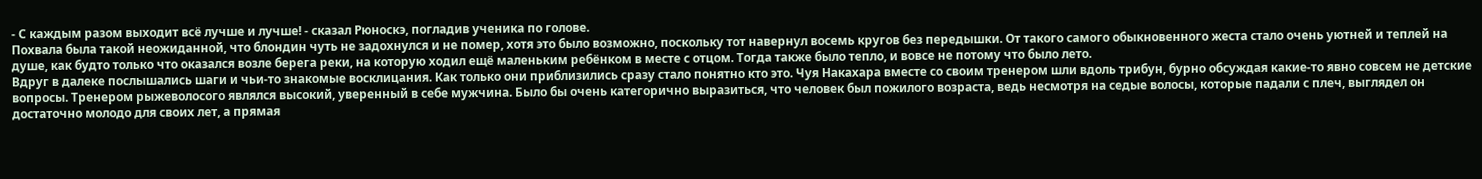- С каждым разом выходит всё лучше и лучше! - сказал Рюноскэ, погладив ученика по голове.
Похвала была такой неожиданной, что блондин чуть не задохнулся и не помер, хотя это было возможно, поскольку тот навернул восемь кругов без передышки. От такого самого обыкновенного жеста стало очень уютней и теплей на душе, как будто только что оказался возле берега реки, на которую ходил ещё маленьким ребёнком в месте с отцом. Тогда также было тепло, и вовсе не потому что было лето.
Вдруг в далеке послышались шаги и чьи-то знакомые восклицания. Как только они приблизились сразу стало понятно кто это. Чуя Накахара вместе со своим тренером шли вдоль трибун, бурно обсуждая какие-то явно совсем не детские вопросы. Тренером рыжеволосого являлся высокий, уверенный в себе мужчина. Было бы очень категорично выразиться, что человек был пожилого возраста, ведь несмотря на седые волосы, которые падали с плеч, выглядел он достаточно молодо для своих лет, а прямая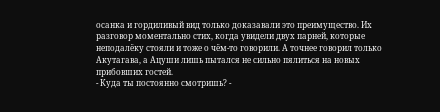осанка и гордиливый вид только доказавали это преимущество. Их разговор моментально стих, когда увидели двух парней, которые неподалёку стояли и тоже о чём-то говорили. А точнее говорил только Акутагава, а Ацуши лишь пытался не сильно пялиться на новых прибовших гостей.
- Куда ты постоянно смотришь? -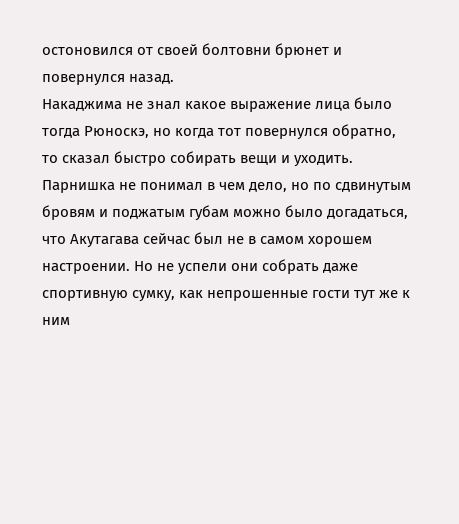остоновился от своей болтовни брюнет и повернулся назад.
Накаджима не знал какое выражение лица было тогда Рюноскэ, но когда тот повернулся обратно, то сказал быстро собирать вещи и уходить. Парнишка не понимал в чем дело, но по сдвинутым бровям и поджатым губам можно было догадаться, что Акутагава сейчас был не в самом хорошем настроении. Но не успели они собрать даже спортивную сумку, как непрошенные гости тут же к ним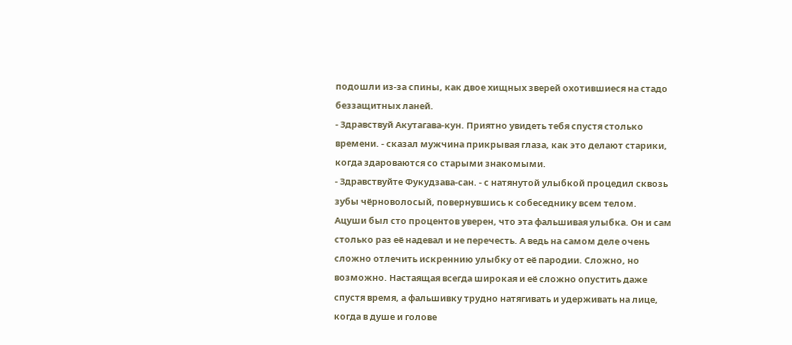подошли из-за спины, как двое хищных зверей охотившиеся на стадо беззащитных ланей.
- Здравствуй Акутагава-кун. Приятно увидеть тебя спустя столько времени. - сказал мужчина прикрывая глаза, как это делают старики, когда здароваются со старыми знакомыми.
- Здравствуйте Фукудзава-сан. - с натянутой улыбкой процедил сквозь зубы чёрноволосый, повернувшись к собеседнику всем телом.
Ацуши был сто процентов уверен, что эта фальшивая улыбка. Он и сам столько раз её надевал и не перечесть. А ведь на самом деле очень сложно отлечить искреннию улыбку от её пародии. Сложно, но возможно. Настаящая всегда широкая и её сложно опустить даже спустя время, а фальшивку трудно натягивать и удерживать на лице, когда в душе и голове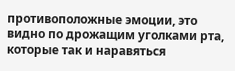противоположные эмоции, это видно по дрожащим уголками рта, которые так и наравяться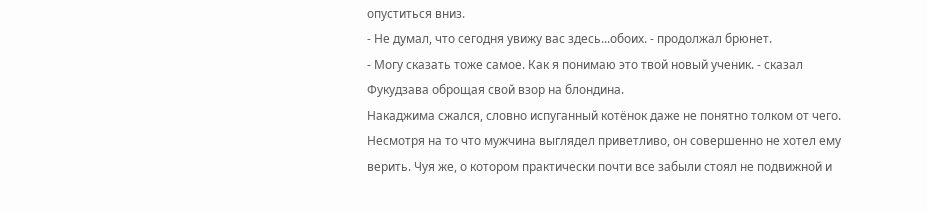опуститься вниз.
- Не думал, что сегодня увижу вас здесь...обоих. - продолжал брюнет.
- Могу сказать тоже самое. Как я понимаю это твой новый ученик. - сказал Фукудзава оброщая свой взор на блондина.
Накаджима сжался, словно испуганный котёнок даже не понятно толком от чего. Несмотря на то что мужчина выглядел приветливо, он совершенно не хотел ему верить. Чуя же, о котором практически почти все забыли стоял не подвижной и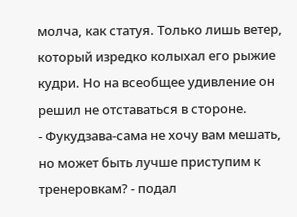молча, как статуя. Только лишь ветер, который изредко колыхал его рыжие кудри. Но на всеобщее удивление он решил не отставаться в стороне.
- Фукудзава-сама не хочу вам мешать, но может быть лучше приступим к тренеровкам? - подал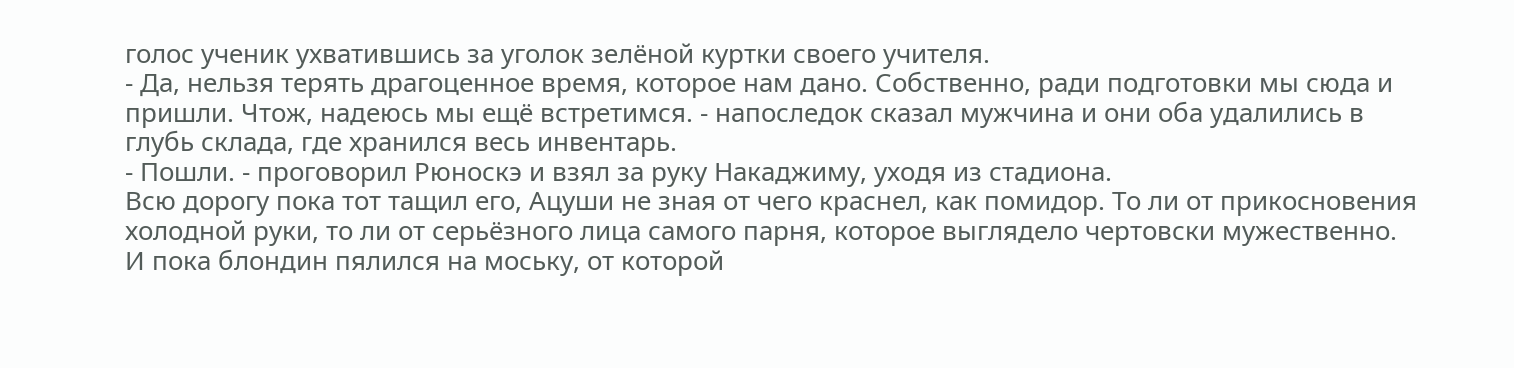голос ученик ухватившись за уголок зелёной куртки своего учителя.
- Да, нельзя терять драгоценное время, которое нам дано. Собственно, ради подготовки мы сюда и пришли. Чтож, надеюсь мы ещё встретимся. - напоследок сказал мужчина и они оба удалились в глубь склада, где хранился весь инвентарь.
- Пошли. - проговорил Рюноскэ и взял за руку Накаджиму, уходя из стадиона.
Всю дорогу пока тот тащил его, Ацуши не зная от чего краснел, как помидор. То ли от прикосновения холодной руки, то ли от серьёзного лица самого парня, которое выглядело чертовски мужественно. И пока блондин пялился на моську, от которой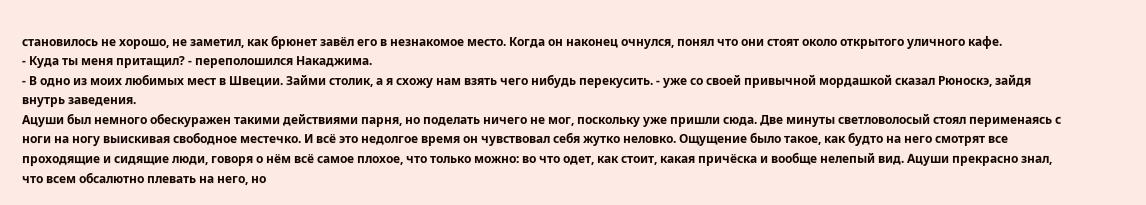становилось не хорошо, не заметил, как брюнет завёл его в незнакомое место. Когда он наконец очнулся, понял что они стоят около открытого уличного кафе.
- Куда ты меня притащил? - переполошился Накаджима.
- В одно из моих любимых мест в Швеции. Займи столик, а я схожу нам взять чего нибудь перекусить. - уже со своей привычной мордашкой сказал Рюноскэ, зайдя внутрь заведения.
Ацуши был немного обескуражен такими действиями парня, но поделать ничего не мог, поскольку уже пришли сюда. Две минуты светловолосый стоял перименаясь с ноги на ногу выискивая свободное местечко. И всё это недолгое время он чувствовал себя жутко неловко. Ощущение было такое, как будто на него смотрят все проходящие и сидящие люди, говоря о нём всё самое плохое, что только можно: во что одет, как стоит, какая причёска и вообще нелепый вид. Ацуши прекрасно знал, что всем обсалютно плевать на него, но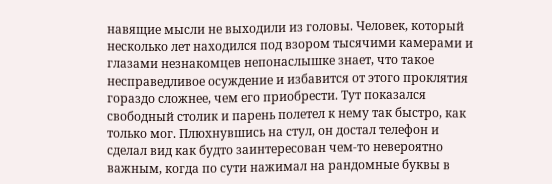навящие мысли не выходили из головы. Человек, который несколько лет находился под взором тысячими камерами и глазами незнакомцев непонаслышке знает, что такое несправедливое осуждение и избавится от этого проклятия гораздо сложнее, чем его приобрести. Тут показался свободный столик и парень полетел к нему так быстро, как только мог. Плюхнувшись на стул, он достал телефон и сделал вид как будто заинтересован чем-то невероятно важным, когда по сути нажимал на рандомные буквы в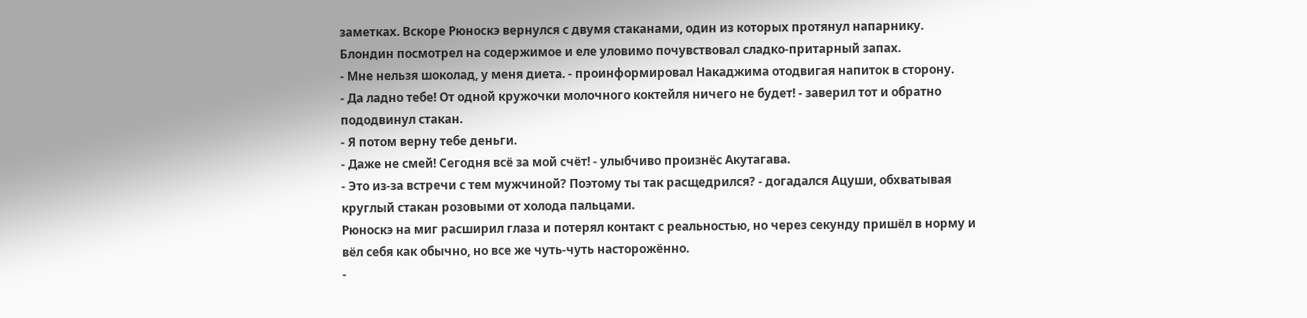заметках. Вскоре Рюноскэ вернулся с двумя стаканами, один из которых протянул напарнику. Блондин посмотрел на содержимое и еле уловимо почувствовал сладко-притарный запах.
- Мне нельзя шоколад, у меня диета. - проинформировал Накаджима отодвигая напиток в сторону.
- Да ладно тебе! От одной кружочки молочного коктейля ничего не будет! - заверил тот и обратно пододвинул стакан.
- Я потом верну тебе деньги.
- Даже не смей! Сегодня всё за мой счёт! - улыбчиво произнёс Акутагава.
- Это из-за встречи с тем мужчиной? Поэтому ты так расщедрился? - догадался Ацуши, обхватывая круглый стакан розовыми от холода пальцами.
Рюноскэ на миг расширил глаза и потерял контакт с реальностью, но через секунду пришёл в норму и вёл себя как обычно, но все же чуть-чуть насторожённо.
-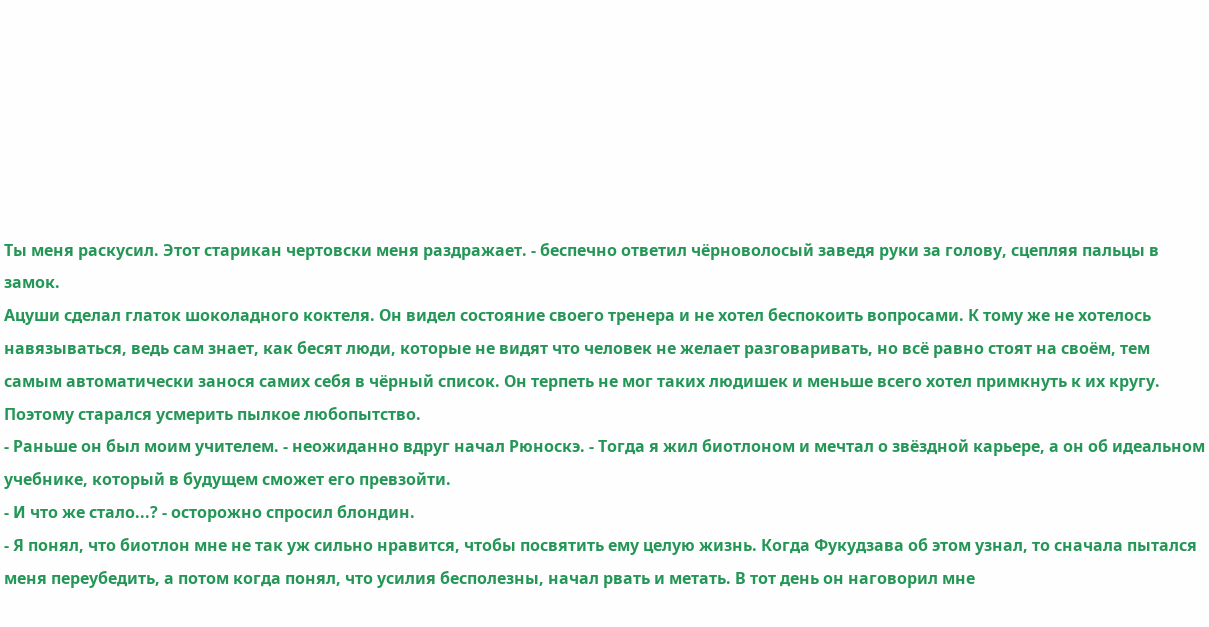Ты меня раскусил. Этот старикан чертовски меня раздражает. - беспечно ответил чёрноволосый заведя руки за голову, сцепляя пальцы в замок.
Ацуши сделал глаток шоколадного коктеля. Он видел состояние своего тренера и не хотел беспокоить вопросами. К тому же не хотелось навязываться, ведь сам знает, как бесят люди, которые не видят что человек не желает разговаривать, но всё равно стоят на своём, тем самым автоматически занося самих себя в чёрный список. Он терпеть не мог таких людишек и меньше всего хотел примкнуть к их кругу. Поэтому старался усмерить пылкое любопытство.
- Раньше он был моим учителем. - неожиданно вдруг начал Рюноскэ. - Тогда я жил биотлоном и мечтал о звёздной карьере, а он об идеальном учебнике, который в будущем сможет его превзойти.
- И что же стало...? - осторожно спросил блондин.
- Я понял, что биотлон мне не так уж сильно нравится, чтобы посвятить ему целую жизнь. Когда Фукудзава об этом узнал, то сначала пытался меня переубедить, а потом когда понял, что усилия бесполезны, начал рвать и метать. В тот день он наговорил мне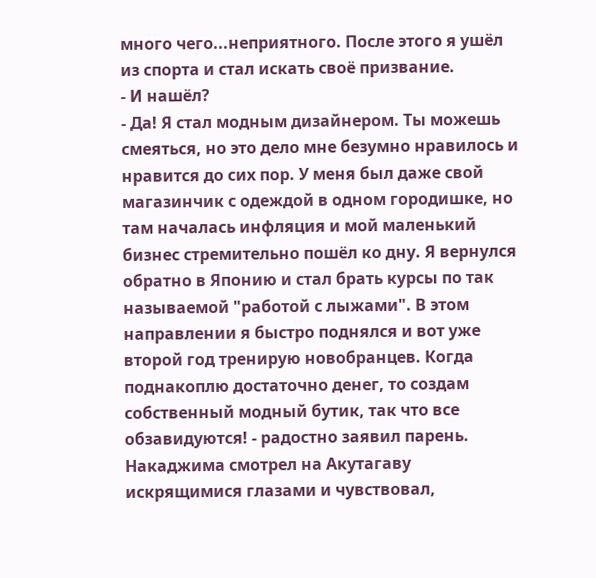много чего...неприятного. После этого я ушёл из спорта и стал искать своё призвание.
- И нашёл?
- Да! Я стал модным дизайнером. Ты можешь смеяться, но это дело мне безумно нравилось и нравится до сих пор. У меня был даже свой магазинчик с одеждой в одном городишке, но там началась инфляция и мой маленький бизнес стремительно пошёл ко дну. Я вернулся обратно в Японию и стал брать курсы по так называемой "работой с лыжами". В этом направлении я быстро поднялся и вот уже второй год тренирую новобранцев. Когда поднакоплю достаточно денег, то создам собственный модный бутик, так что все обзавидуются! - радостно заявил парень.
Накаджима смотрел на Акутагаву искрящимися глазами и чувствовал,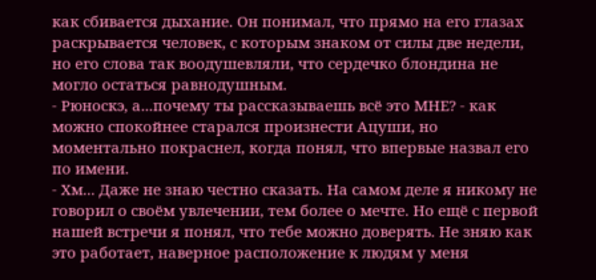как сбивается дыхание. Он понимал, что прямо на его глазах раскрывается человек, с которым знаком от силы две недели, но его слова так воодушевляли, что сердечко блондина не могло остаться равнодушным.
- Рюноскэ, а...почему ты рассказываешь всё это МНЕ? - как можно спокойнее старался произнести Ацуши, но моментально покраснел, когда понял, что впервые назвал его по имени.
- Хм... Даже не знаю честно сказать. На самом деле я никому не говорил о своём увлечении, тем более о мечте. Но ещё с первой нашей встречи я понял, что тебе можно доверять. Не зняю как это работает, наверное расположение к людям у меня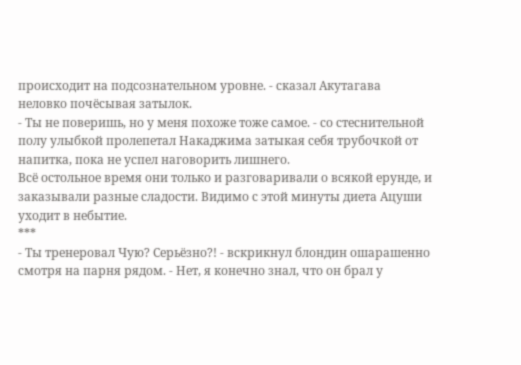происходит на подсознательном уровне. - сказал Акутагава неловко почёсывая затылок.
- Ты не поверишь, но у меня похоже тоже самое. - со стеснительной полу улыбкой пролепетал Накаджима затыкая себя трубочкой от напитка, пока не успел наговорить лишнего.
Всё остольное время они только и разговаривали о всякой ерунде, и заказывали разные сладости. Видимо с этой минуты диета Ацуши уходит в небытие.
***
- Ты тренеровал Чую? Серьёзно?! - вскрикнул блондин ошарашенно смотря на парня рядом. - Нет, я конечно знал, что он брал у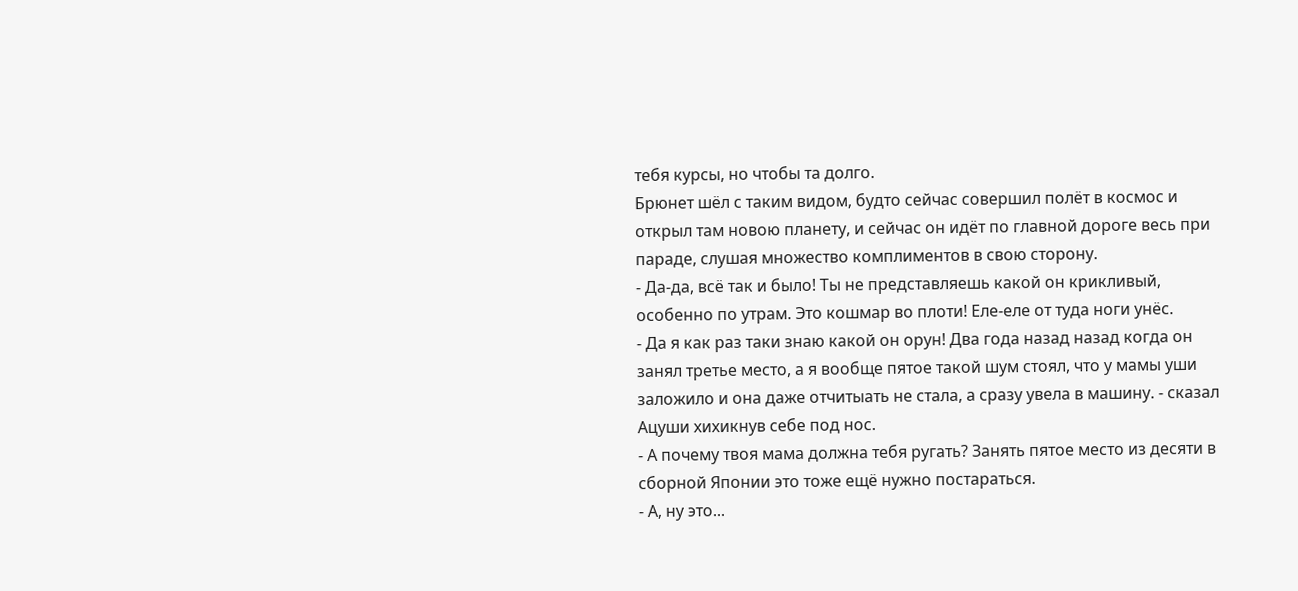тебя курсы, но чтобы та долго.
Брюнет шёл с таким видом, будто сейчас совершил полёт в космос и открыл там новою планету, и сейчас он идёт по главной дороге весь при параде, слушая множество комплиментов в свою сторону.
- Да-да, всё так и было! Ты не представляешь какой он крикливый, особенно по утрам. Это кошмар во плоти! Еле-еле от туда ноги унёс.
- Да я как раз таки знаю какой он орун! Два года назад назад когда он занял третье место, а я вообще пятое такой шум стоял, что у мамы уши заложило и она даже отчитыать не стала, а сразу увела в машину. - сказал Ацуши хихикнув себе под нос.
- А почему твоя мама должна тебя ругать? Занять пятое место из десяти в сборной Японии это тоже ещё нужно постараться.
- А, ну это...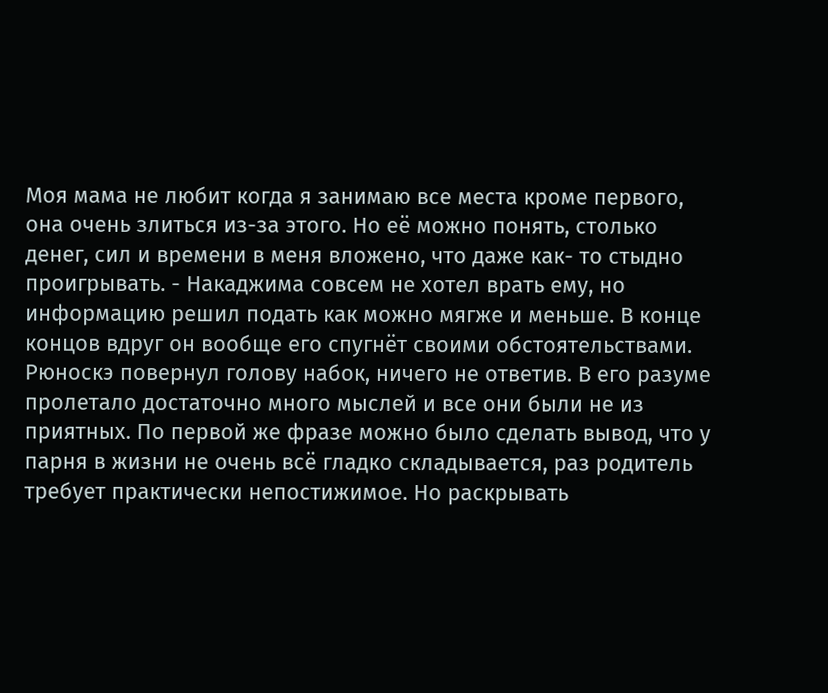Моя мама не любит когда я занимаю все места кроме первого, она очень злиться из-за этого. Но её можно понять, столько денег, сил и времени в меня вложено, что даже как- то стыдно проигрывать. - Накаджима совсем не хотел врать ему, но информацию решил подать как можно мягже и меньше. В конце концов вдруг он вообще его спугнёт своими обстоятельствами.
Рюноскэ повернул голову набок, ничего не ответив. В его разуме пролетало достаточно много мыслей и все они были не из приятных. По первой же фразе можно было сделать вывод, что у парня в жизни не очень всё гладко складывается, раз родитель требует практически непостижимое. Но раскрывать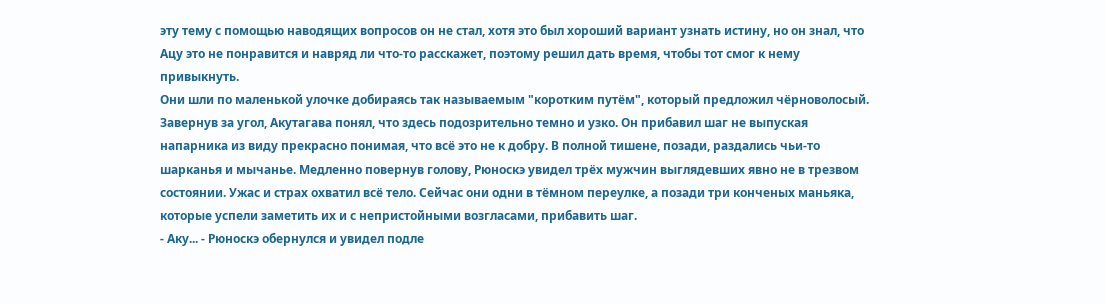эту тему с помощью наводящих вопросов он не стал, хотя это был хороший вариант узнать истину, но он знал, что Ацу это не понравится и навряд ли что-то расскажет, поэтому решил дать время, чтобы тот смог к нему привыкнуть.
Они шли по маленькой улочке добираясь так называемым "коротким путём", который предложил чёрноволосый. Завернув за угол, Акутагава понял, что здесь подозрительно темно и узко. Он прибавил шаг не выпуская напарника из виду прекрасно понимая, что всё это не к добру. В полной тишене, позади, раздались чьи-то шарканья и мычанье. Медленно повернув голову, Рюноскэ увидел трёх мужчин выглядевших явно не в трезвом состоянии. Ужас и страх охватил всё тело. Сейчас они одни в тёмном переулке, а позади три конченых маньяка, которые успели заметить их и с непристойными возгласами, прибавить шаг.
- Аку... - Рюноскэ обернулся и увидел подле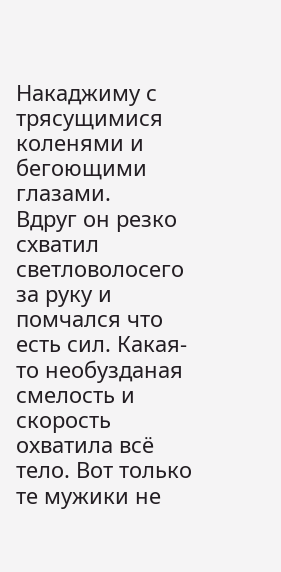Накаджиму с трясущимися коленями и бегоющими глазами.
Вдруг он резко схватил светловолосего за руку и помчался что есть сил. Какая-то необузданая смелость и скорость охватила всё тело. Вот только те мужики не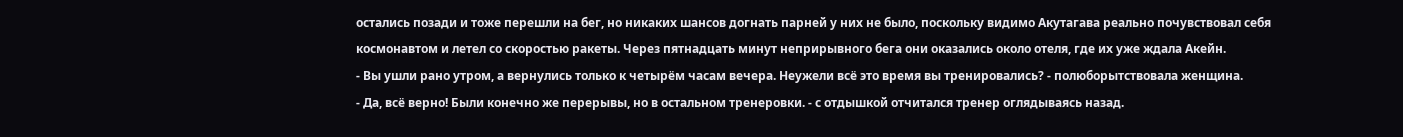остались позади и тоже перешли на бег, но никаких шансов догнать парней у них не было, поскольку видимо Акутагава реально почувствовал себя космонавтом и летел со скоростью ракеты. Через пятнадцать минут неприрывного бега они оказались около отеля, где их уже ждала Акейн.
- Вы ушли рано утром, а вернулись только к четырём часам вечера. Неужели всё это время вы тренировались? - полюборытствовала женщина.
- Да, всё верно! Были конечно же перерывы, но в остальном тренеровки. - с отдышкой отчитался тренер оглядываясь назад.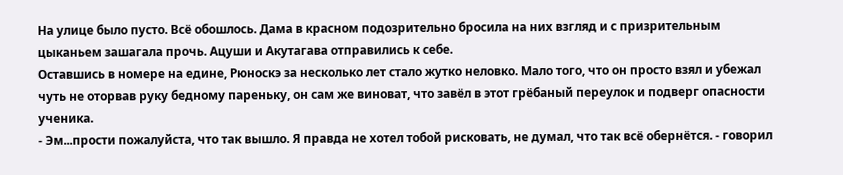На улице было пусто. Всё обошлось. Дама в красном подозрительно бросила на них взгляд и с призрительным цыканьем зашагала прочь. Ацуши и Акутагава отправились к себе.
Оставшись в номере на едине, Рюноскэ за несколько лет стало жутко неловко. Мало того, что он просто взял и убежал чуть не оторвав руку бедному пареньку, он сам же виноват, что завёл в этот грёбаный переулок и подверг опасности ученика.
- Эм...прости пожалуйста, что так вышло. Я правда не хотел тобой рисковать, не думал, что так всё обернётся. - говорил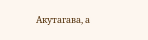Акутагава, а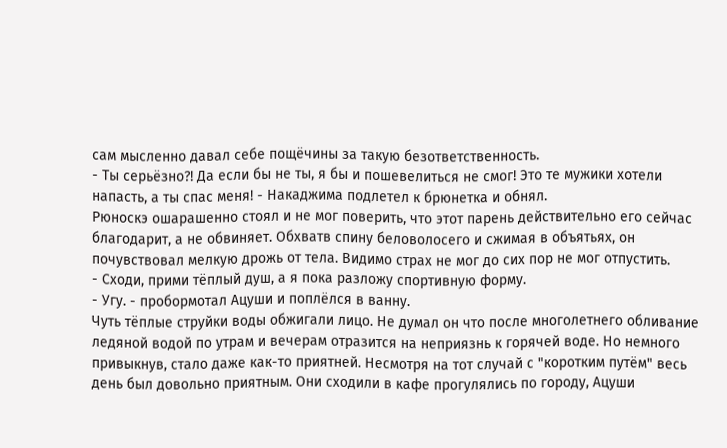сам мысленно давал себе пощёчины за такую безответственность.
- Ты серьёзно?! Да если бы не ты, я бы и пошевелиться не смог! Это те мужики хотели напасть, а ты спас меня! - Накаджима подлетел к брюнетка и обнял.
Рюноскэ ошарашенно стоял и не мог поверить, что этот парень действительно его сейчас благодарит, а не обвиняет. Обхватв спину беловолосего и сжимая в объятьях, он почувствовал мелкую дрожь от тела. Видимо страх не мог до сих пор не мог отпустить.
- Сходи, прими тёплый душ, а я пока разложу спортивную форму.
- Угу. - пробормотал Ацуши и поплёлся в ванну.
Чуть тёплые струйки воды обжигали лицо. Не думал он что после многолетнего обливание ледяной водой по утрам и вечерам отразится на неприязнь к горячей воде. Но немного привыкнув, стало даже как-то приятней. Несмотря на тот случай с "коротким путём" весь день был довольно приятным. Они сходили в кафе прогулялись по городу, Ацуши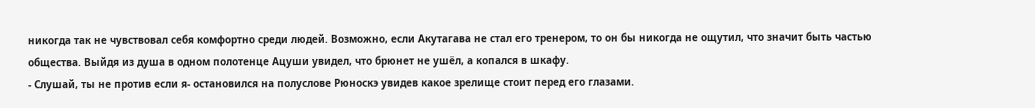никогда так не чувствовал себя комфортно среди людей. Возможно, если Акутагава не стал его тренером, то он бы никогда не ощутил, что значит быть частью общества. Выйдя из душа в одном полотенце Ацуши увидел, что брюнет не ушёл, а копался в шкафу.
- Слушай, ты не против если я- остановился на полуслове Рюноскэ увидев какое зрелище стоит перед его глазами.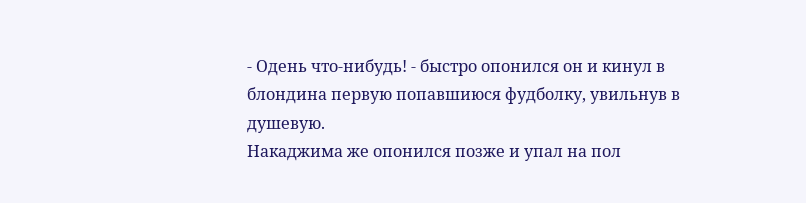- Одень что-нибудь! - быстро опонился он и кинул в блондина первую попавшиюся фудболку, увильнув в душевую.
Накаджима же опонился позже и упал на пол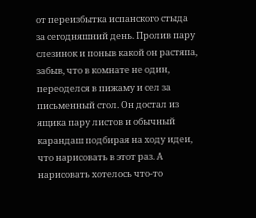от переизбытка испанского стыда за сегодняшний день. Пролив пару слезинок и поныв какой он растяпа, забыв, что в комнате не один, переоделся в пижаму и сел за письменный стол. Он достал из ящика пару листов и обычный карандаш подбирая на ходу идеи, что нарисовать в этот раз. А нарисовать хотелось что-то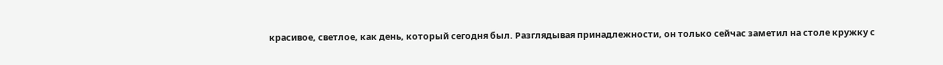красивое, светлое, как день, который сегодня был. Разглядывая принадлежности, он только сейчас заметил на столе кружку с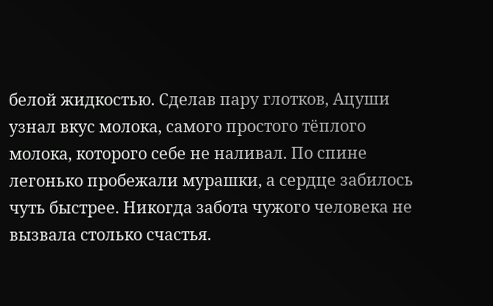белой жидкостью. Сделав пару глотков, Ацуши узнал вкус молока, самого простого тёплого молока, которого себе не наливал. По спине легонько пробежали мурашки, а сердце забилось чуть быстрее. Никогда забота чужого человека не вызвала столько счастья.